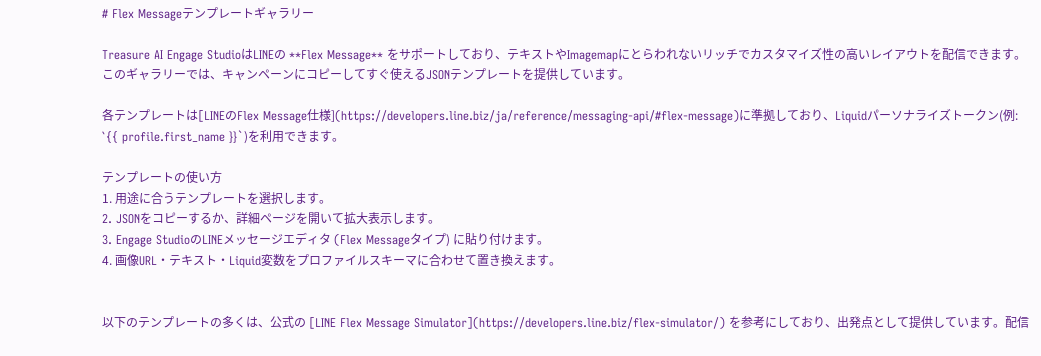# Flex Messageテンプレートギャラリー

Treasure AI Engage StudioはLINEの **Flex Message** をサポートしており、テキストやImagemapにとらわれないリッチでカスタマイズ性の高いレイアウトを配信できます。このギャラリーでは、キャンペーンにコピーしてすぐ使えるJSONテンプレートを提供しています。

各テンプレートは[LINEのFlex Message仕様](https://developers.line.biz/ja/reference/messaging-api/#flex-message)に準拠しており、Liquidパーソナライズトークン(例: `{{ profile.first_name }}`)を利用できます。

テンプレートの使い方
1. 用途に合うテンプレートを選択します。
2. JSONをコピーするか、詳細ページを開いて拡大表示します。
3. Engage StudioのLINEメッセージエディタ (Flex Messageタイプ) に貼り付けます。
4. 画像URL・テキスト・Liquid変数をプロファイルスキーマに合わせて置き換えます。


以下のテンプレートの多くは、公式の [LINE Flex Message Simulator](https://developers.line.biz/flex-simulator/) を参考にしており、出発点として提供しています。配信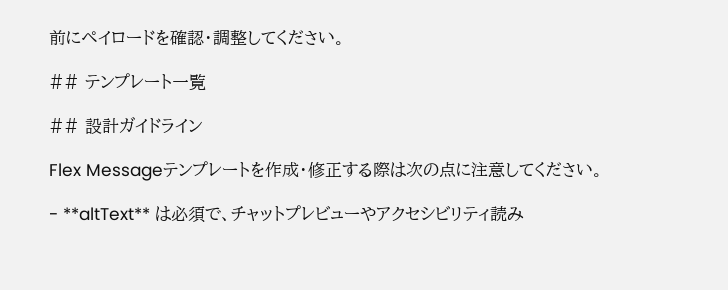前にペイロードを確認・調整してください。

## テンプレート一覧

## 設計ガイドライン

Flex Messageテンプレートを作成・修正する際は次の点に注意してください。

- **altText** は必須で、チャットプレビューやアクセシビリティ読み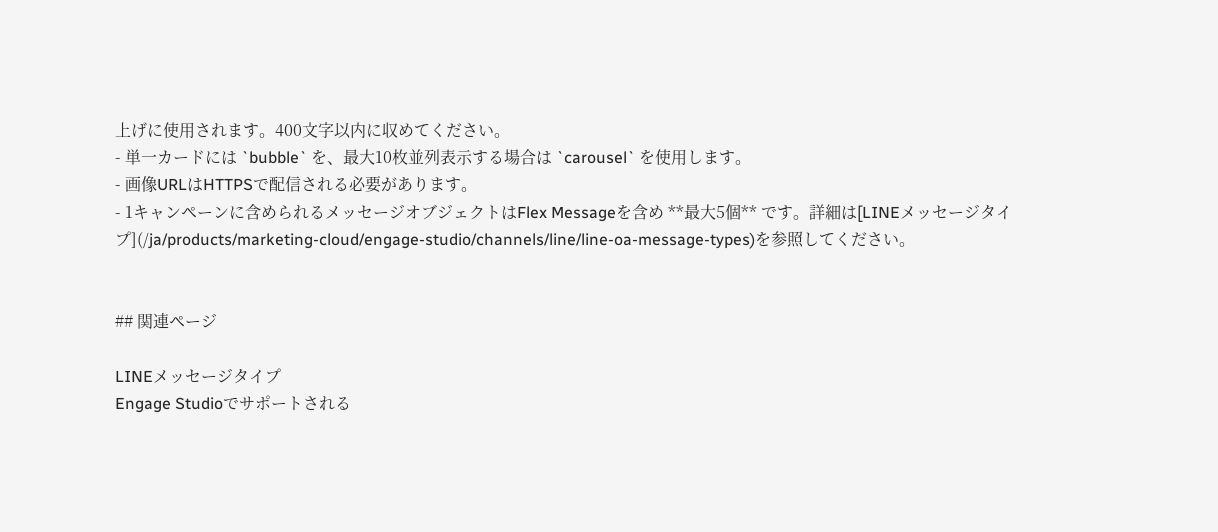上げに使用されます。400文字以内に収めてください。
- 単一カードには `bubble` を、最大10枚並列表示する場合は `carousel` を使用します。
- 画像URLはHTTPSで配信される必要があります。
- 1キャンペーンに含められるメッセージオブジェクトはFlex Messageを含め **最大5個** です。詳細は[LINEメッセージタイプ](/ja/products/marketing-cloud/engage-studio/channels/line/line-oa-message-types)を参照してください。


## 関連ページ

LINEメッセージタイプ
Engage Studioでサポートされる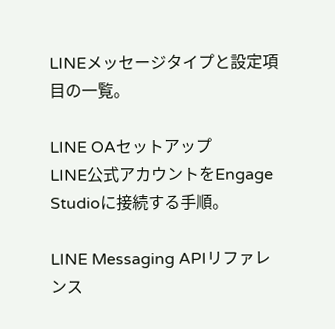LINEメッセージタイプと設定項目の一覧。

LINE OAセットアップ
LINE公式アカウントをEngage Studioに接続する手順。

LINE Messaging APIリファレンス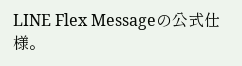LINE Flex Messageの公式仕様。